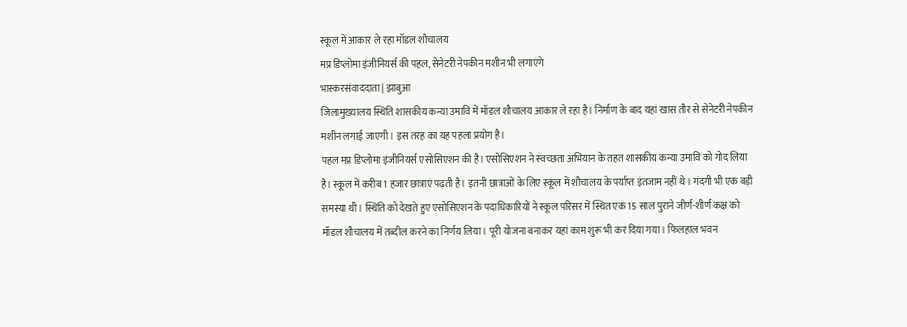स्कूल में आकार ले रहा मॉडल शौचालय
मप्र डिप्लोमा इंजीनियर्स की पहल, सेनेटरी नेपकीन मशीन भी लगाएंगे
भास्करसंवाददाता | झाबुआ
जिलामुख्यालय स्थिति शासकीय कन्या उमावि में मॉडल शौचालय आकार ले रहा है। निर्माण के बाद यहां खास तौर से सेनेटरी नेपकीन मशीन लगाई जाएगी। इस तरह का यह पहला प्रयोग है।
पहल मप्र डिप्लोमा इंजीनियर्स एसोसिएशन की है। एसोसिएशन ने स्वच्छता अभियान के तहत शासकीय कन्या उमावि को गोद लिया है। स्कूल में करीब 1 हजार छात्राएं पढ़ती है। इतनी छात्राओं के लिए स्कूल में शौचालय के पर्याप्त इंतजाम नहीं थे। गंदगी भी एक बड़ी समस्या थी। स्थिति को देखते हुए एसोसिएशन के पदाधिकारियों ने स्कूल परिसर में स्थित एक 15 साल पुराने जीर्ण-शीर्ण कक्ष को मॉडल शौचालय में तब्दील करने का निर्णय लिया। पूरी योजना बनाकर यहां काम शुरू भी कर दिया गया। फिलहाल भवन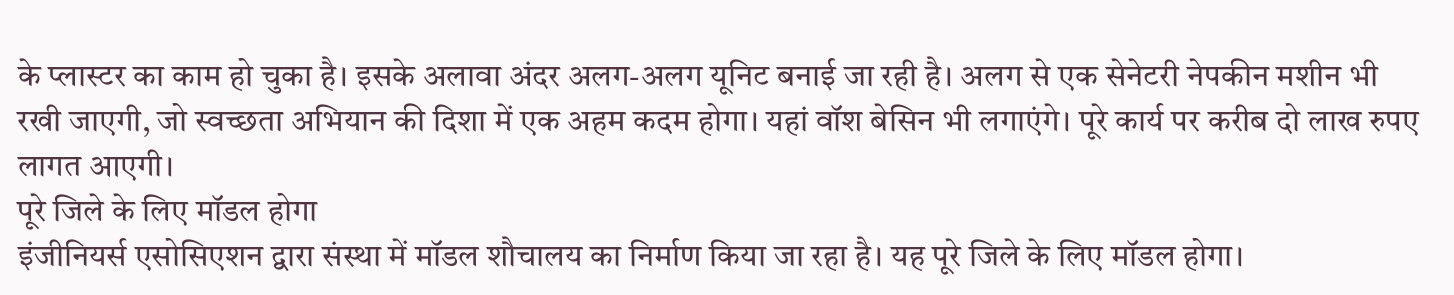के प्लास्टर का काम हो चुका है। इसके अलावा अंदर अलग-अलग यूनिट बनाई जा रही है। अलग से एक सेनेटरी नेपकीन मशीन भी रखी जाएगी, जो स्वच्छता अभियान की दिशा में एक अहम कदम होगा। यहां वॉश बेसिन भी लगाएंगे। पूरे कार्य पर करीब दो लाख रुपए लागत आएगी।
पूरे जिले के लिए मॉडल होगा
इंजीनियर्स एसोसिएशन द्वारा संस्था में मॉडल शौचालय का निर्माण किया जा रहा है। यह पूरे जिले के लिए मॉडल होगा।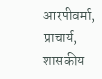आरपीवर्मा, प्राचार्य, शासकीय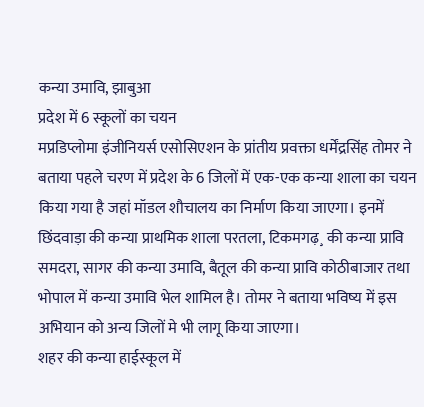कन्या उमावि, झाबुआ
प्रदेश में 6 स्कूलों का चयन
मप्रडिप्लोमा इंजीनियर्स एसोसिएशन के प्रांतीय प्रवक्ता धर्मेंद्रसिंह तोमर ने बताया पहले चरण में प्रदेश के 6 जिलों में एक-एक कन्या शाला का चयन किया गया है जहां मॉडल शौचालय का निर्माण किया जाएगा। इनमें छिंदवाड़ा की कन्या प्राथमिक शाला परतला, टिकमगढ़¸ की कन्या प्रावि समदरा, सागर की कन्या उमावि, बैतूल की कन्या प्रावि कोठीबाजार तथा भोपाल में कन्या उमावि भेल शामिल है। तोमर ने बताया भविष्य में इस अभियान को अन्य जिलों मे भी लागू किया जाएगा।
शहर की कन्या हाईस्कूल में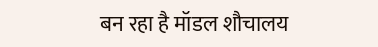बन रहा है मॉडल शौचालय